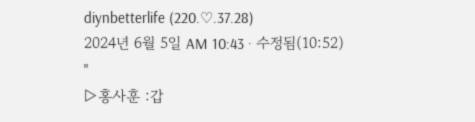diynbetterlife (220.♡.37.28)
2024년 6월 5일 AM 10:43 · 수정됨(10:52)
"
▷홍사훈 :갑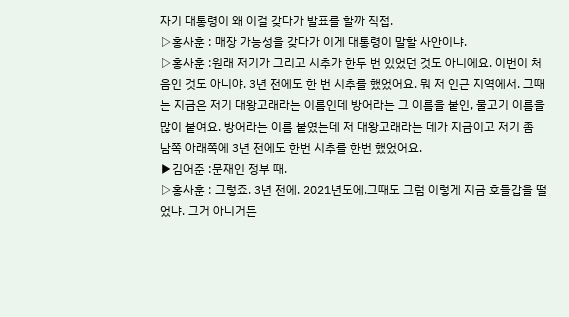자기 대통령이 왜 이걸 갖다가 발표를 할까 직접.
▷홍사훈 : 매장 가능성을 갖다가 이게 대통령이 말할 사안이냐.
▷홍사훈 :원래 저기가 그리고 시추가 한두 번 있었던 것도 아니에요. 이번이 처음인 것도 아니야. 3년 전에도 한 번 시추를 했었어요. 뭐 저 인근 지역에서. 그때는 지금은 저기 대왕고래라는 이름인데 방어라는 그 이름을 붙인, 물고기 이름을 많이 붙여요. 방어라는 이름 붙였는데 저 대왕고래라는 데가 지금이고 저기 좀 남쪽 아래쪽에 3년 전에도 한번 시추를 한번 했었어요.
▶김어준 :문재인 정부 때.
▷홍사훈 : 그렇죠. 3년 전에. 2021년도에.그때도 그럼 이렇게 지금 호들갑을 떨었냐. 그거 아니거든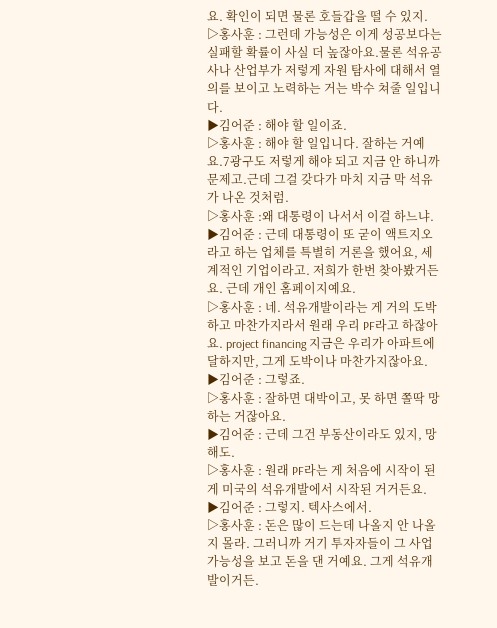요. 확인이 되면 물론 호들갑을 떨 수 있지.
▷홍사훈 : 그런데 가능성은 이게 성공보다는 실패할 확률이 사실 더 높잖아요.물론 석유공사나 산업부가 저렇게 자원 탐사에 대해서 열의를 보이고 노력하는 거는 박수 쳐줄 일입니다.
▶김어준 : 해야 할 일이죠.
▷홍사훈 : 해야 할 일입니다. 잘하는 거예요.7광구도 저렇게 해야 되고 지금 안 하니까 문제고.근데 그걸 갖다가 마치 지금 막 석유가 나온 것처럼.
▷홍사훈 :왜 대통령이 나서서 이걸 하느냐.
▶김어준 : 근데 대통령이 또 굳이 액트지오라고 하는 업체를 특별히 거론을 했어요, 세계적인 기업이라고. 저희가 한번 찾아봤거든요. 근데 개인 홈페이지예요.
▷홍사훈 : 네. 석유개발이라는 게 거의 도박하고 마찬가지라서 원래 우리 PF라고 하잖아요. project financing 지금은 우리가 아파트에 달하지만, 그게 도박이나 마찬가지잖아요.
▶김어준 : 그렇죠.
▷홍사훈 : 잘하면 대박이고, 못 하면 쫄딱 망하는 거잖아요.
▶김어준 : 근데 그건 부동산이라도 있지, 망해도.
▷홍사훈 : 원래 PF라는 게 처음에 시작이 된 게 미국의 석유개발에서 시작된 거거든요.
▶김어준 : 그렇지. 텍사스에서.
▷홍사훈 : 돈은 많이 드는데 나올지 안 나올지 몰라. 그러니까 거기 투자자들이 그 사업 가능성을 보고 돈을 댄 거예요. 그게 석유개발이거든.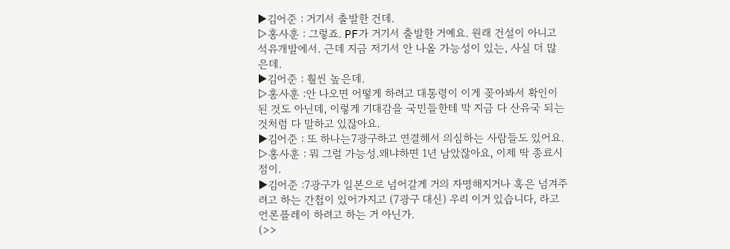▶김어준 : 거기서 출발한 건데.
▷홍사훈 : 그렇죠. PF가 거기서 출발한 거예요. 원래 건설이 아니고 석유개발에서. 근데 지금 저기서 안 나올 가능성이 있는, 사실 더 많은데.
▶김어준 : 훨씬 높은데.
▷홍사훈 :안 나오면 어떻게 하려고 대통령이 이게 꽂아봐서 확인이 된 것도 아닌데, 이렇게 기대감을 국민들한테 막 지금 다 산유국 되는 것처럼 다 말하고 있잖아요.
▶김어준 : 또 하나는7광구하고 연결해서 의심하는 사람들도 있어요.
▷홍사훈 : 뭐 그럴 가능성.왜냐하면 1년 남았잖아요, 이제 딱 종료시점이.
▶김어준 :7광구가 일본으로 넘어갈게 거의 자명해지거나 혹은 넘겨주려고 하는 간첩이 있어가지고 (7광구 대신) 우리 이거 있습니다, 라고 언론플레이 하려고 하는 거 아닌가.
(>>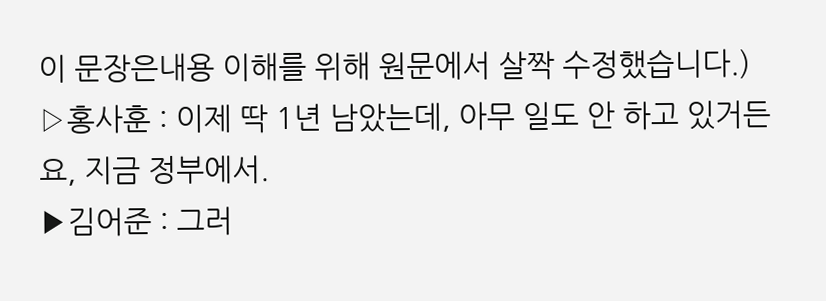이 문장은내용 이해를 위해 원문에서 살짝 수정했습니다.)
▷홍사훈 : 이제 딱 1년 남았는데, 아무 일도 안 하고 있거든요, 지금 정부에서.
▶김어준 : 그러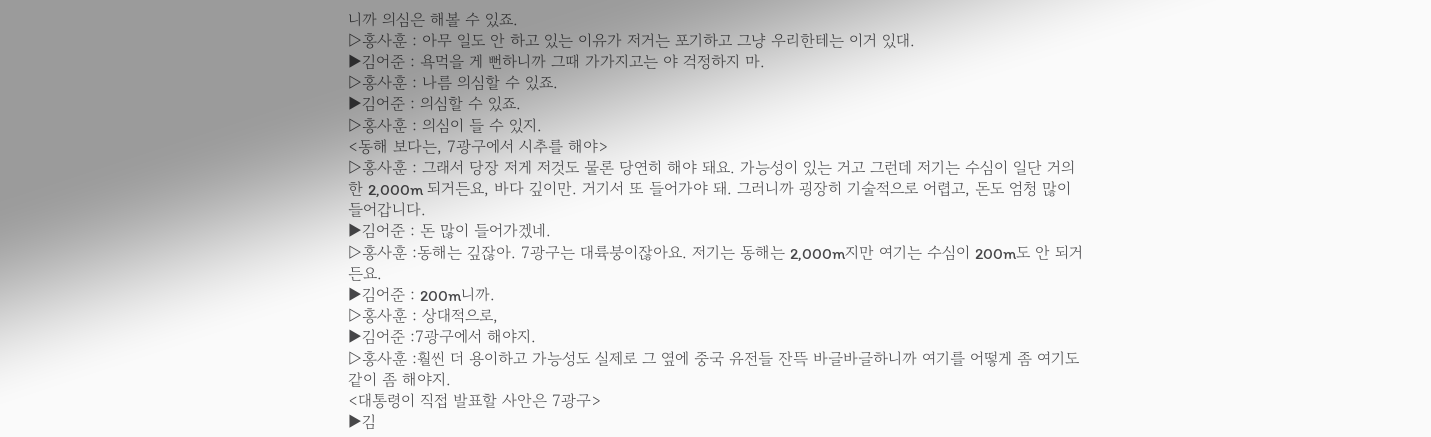니까 의심은 해볼 수 있죠.
▷홍사훈 : 아무 일도 안 하고 있는 이유가 저거는 포기하고 그냥 우리한테는 이거 있대.
▶김어준 : 욕먹을 게 뻔하니까 그때 가가지고는 야 걱정하지 마.
▷홍사훈 : 나름 의심할 수 있죠.
▶김어준 : 의심할 수 있죠.
▷홍사훈 : 의심이 들 수 있지.
<동해 보다는, 7광구에서 시추를 해야>
▷홍사훈 : 그래서 당장 저게 저것도 물론 당연히 해야 돼요. 가능성이 있는 거고 그런데 저기는 수심이 일단 거의 한 2,000m 되거든요, 바다 깊이만. 거기서 또 들어가야 돼. 그러니까 굉장히 기술적으로 어렵고, 돈도 엄청 많이 들어갑니다.
▶김어준 : 돈 많이 들어가겠네.
▷홍사훈 :동해는 깊잖아. 7광구는 대륙붕이잖아요. 저기는 동해는 2,000m지만 여기는 수심이 200m도 안 되거든요.
▶김어준 : 200m니까.
▷홍사훈 : 상대적으로,
▶김어준 :7광구에서 해야지.
▷홍사훈 :훨씬 더 용이하고 가능성도 실제로 그 옆에 중국 유전들 잔뜩 바글바글하니까 여기를 어떻게 좀 여기도 같이 좀 해야지.
<대통령이 직접 발표할 사안은 7광구>
▶김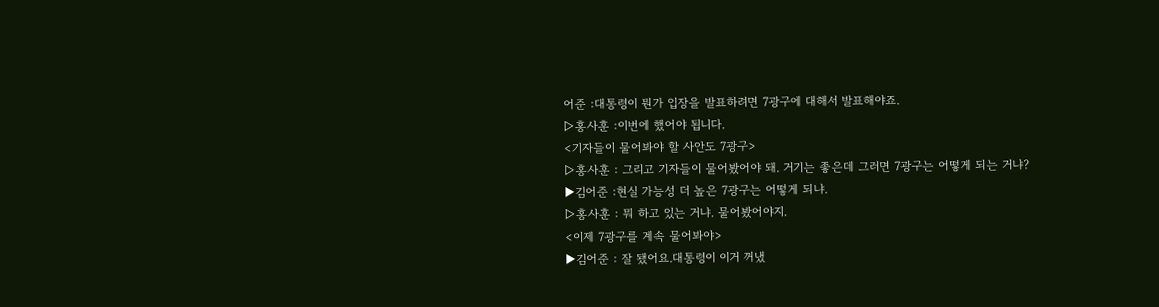어준 :대통령이 뭔가 입장을 발표하려면 7광구에 대해서 발표해야죠.
▷홍사훈 :이번에 했어야 됩니다.
<기자들이 물어봐야 할 사안도 7광구>
▷홍사훈 : 그리고 기자들이 물어봤어야 돼. 거기는 좋은데 그러면 7광구는 어떻게 되는 거냐?
▶김어준 :현실 가능성 더 높은 7광구는 어떻게 되냐.
▷홍사훈 : 뭐 하고 있는 거냐. 물어봤어야지.
<이제 7광구를 계속 물어봐야>
▶김어준 : 잘 됐어요.대통령이 이거 꺼냈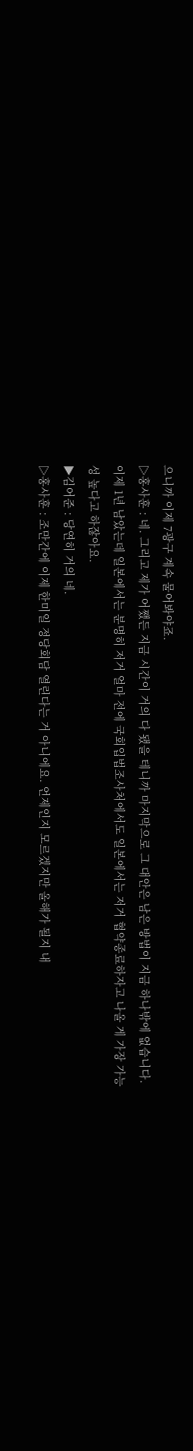으니까 이제 7광구 계속 물어봐야죠.
▷홍사훈 : 네. 그리고 제가 어쨌든 지금 시간이 거의 다 됐을 테니까 마지막으로 그 대안은 남은 방법이 지금 하나밖에 없습니다. 이제 1년 남았는데 일본에서는 분명히 저거 얼마 전에 국회입법조사처에서도 일본에서는 저거 협약종료하자고 나올 게 가장 가능성 높다고 하잖아요.
▶김어준 : 당연히 거의 네.
▷홍사훈 : 조만간에 이제 한미일 정당회담 열린다는 거 아니에요. 언제인지 모르겠지만 올해가 될지 내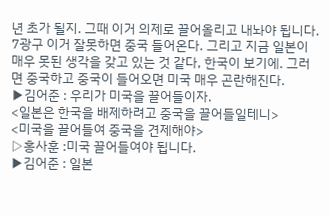년 초가 될지. 그때 이거 의제로 끌어올리고 내놔야 됩니다. 7광구 이거 잘못하면 중국 들어온다. 그리고 지금 일본이 매우 못된 생각을 갖고 있는 것 같다, 한국이 보기에. 그러면 중국하고 중국이 들어오면 미국 매우 곤란해진다.
▶김어준 : 우리가 미국을 끌어들이자.
<일본은 한국을 배제하려고 중국을 끌어들일테니>
<미국을 끌어들여 중국을 견제해야>
▷홍사훈 :미국 끌어들여야 됩니다.
▶김어준 : 일본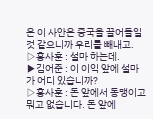은 이 사안은 중국을 끌어들일 것 같으니까 우리를 빼내고.
▷홍사훈 : 설마 하는데.
▶김어준 : 이 이익 앞에 설마가 어디 있습니까?
▷홍사훈 : 돈 앞에서 동맹이고 뭐고 없습니다. 돈 앞에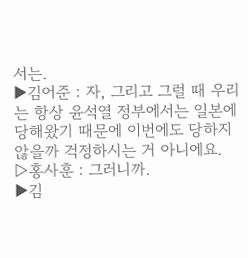서는.
▶김어준 : 자, 그리고 그럴 때 우리는 항상 윤석열 정부에서는 일본에 당해왔기 때문에 이번에도 당하지 않을까 걱정하시는 거 아니에요.
▷홍사훈 : 그러니까.
▶김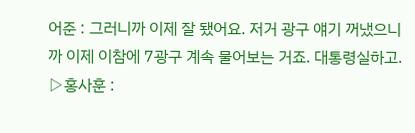어준 : 그러니까 이제 잘 됐어요. 저거 광구 얘기 꺼냈으니까 이제 이참에 7광구 계속 물어보는 거죠. 대통령실하고.
▷홍사훈 :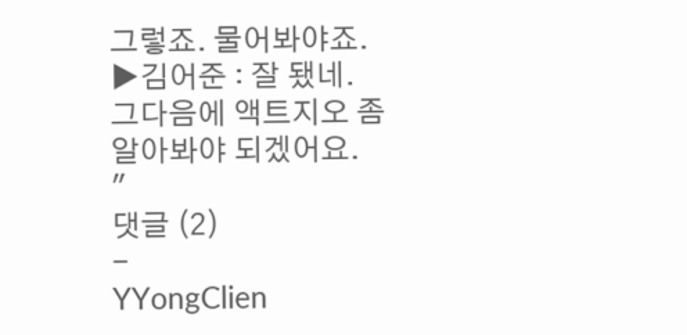그렇죠. 물어봐야죠.
▶김어준 : 잘 됐네. 그다음에 액트지오 좀 알아봐야 되겠어요.
"
댓글 (2)
-
YYongClien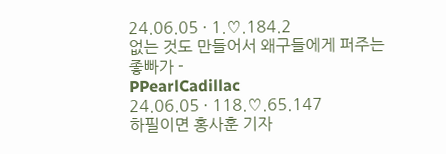24.06.05 · 1.♡.184.2
없는 것도 만들어서 왜구들에게 퍼주는 좋빠가 -
PPearlCadillac
24.06.05 · 118.♡.65.147
하필이면 홍사훈 기자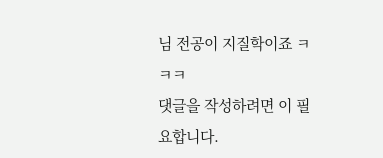님 전공이 지질학이죠 ㅋㅋㅋ
댓글을 작성하려면 이 필요합니다.